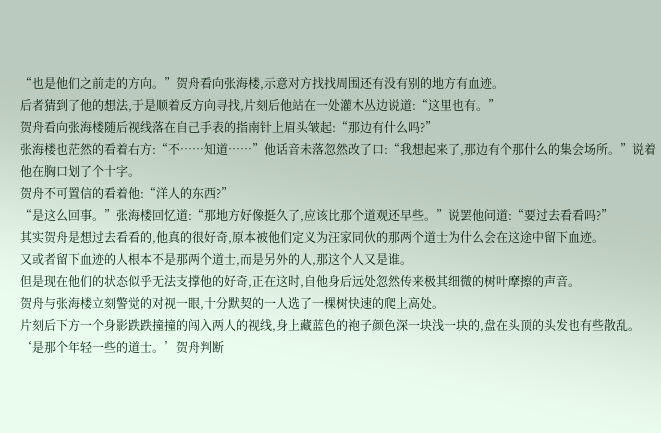“也是他们之前走的方向。”贺舟看向张海楼,示意对方找找周围还有没有别的地方有血迹。
后者猜到了他的想法,于是顺着反方向寻找,片刻后他站在一处灌木丛边说道:“这里也有。”
贺舟看向张海楼随后视线落在自己手表的指南针上眉头皱起:“那边有什么吗?”
张海楼也茫然的看着右方:“不……知道……”他话音未落忽然改了口:“我想起来了,那边有个那什么的集会场所。”说着他在胸口划了个十字。
贺舟不可置信的看着他:“洋人的东西?”
“是这么回事。”张海楼回忆道:“那地方好像挺久了,应该比那个道观还早些。”说罢他问道:“要过去看看吗?”
其实贺舟是想过去看看的,他真的很好奇,原本被他们定义为汪家同伙的那两个道士为什么会在这途中留下血迹。
又或者留下血迹的人根本不是那两个道士,而是另外的人,那这个人又是谁。
但是现在他们的状态似乎无法支撑他的好奇,正在这时,自他身后远处忽然传来极其细微的树叶摩擦的声音。
贺舟与张海楼立刻警觉的对视一眼,十分默契的一人选了一棵树快速的爬上高处。
片刻后下方一个身影跌跌撞撞的闯入两人的视线,身上藏蓝色的袍子颜色深一块浅一块的,盘在头顶的头发也有些散乱。
‘是那个年轻一些的道士。’贺舟判断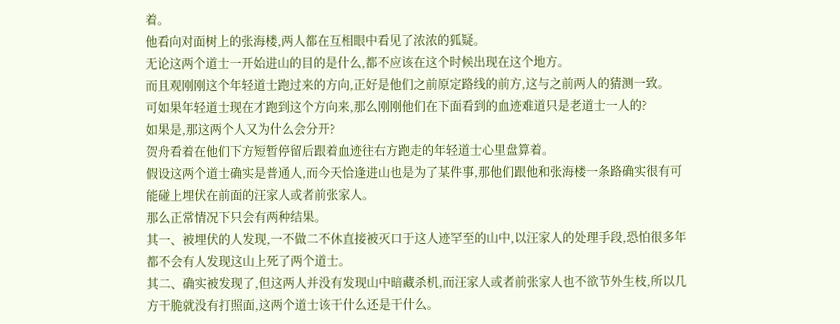着。
他看向对面树上的张海楼,两人都在互相眼中看见了浓浓的狐疑。
无论这两个道士一开始进山的目的是什么,都不应该在这个时候出现在这个地方。
而且观刚刚这个年轻道士跑过来的方向,正好是他们之前原定路线的前方,这与之前两人的猜测一致。
可如果年轻道士现在才跑到这个方向来,那么刚刚他们在下面看到的血迹难道只是老道士一人的?
如果是,那这两个人又为什么会分开?
贺舟看着在他们下方短暂停留后跟着血迹往右方跑走的年轻道士心里盘算着。
假设这两个道士确实是普通人,而今天恰逢进山也是为了某件事,那他们跟他和张海楼一条路确实很有可能碰上埋伏在前面的汪家人或者前张家人。
那么正常情况下只会有两种结果。
其一、被埋伏的人发现,一不做二不休直接被灭口于这人迹罕至的山中,以汪家人的处理手段,恐怕很多年都不会有人发现这山上死了两个道士。
其二、确实被发现了,但这两人并没有发现山中暗藏杀机,而汪家人或者前张家人也不欲节外生枝,所以几方干脆就没有打照面,这两个道士该干什么还是干什么。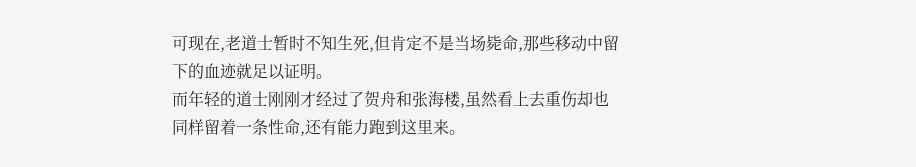可现在,老道士暂时不知生死,但肯定不是当场毙命,那些移动中留下的血迹就足以证明。
而年轻的道士刚刚才经过了贺舟和张海楼,虽然看上去重伤却也同样留着一条性命,还有能力跑到这里来。